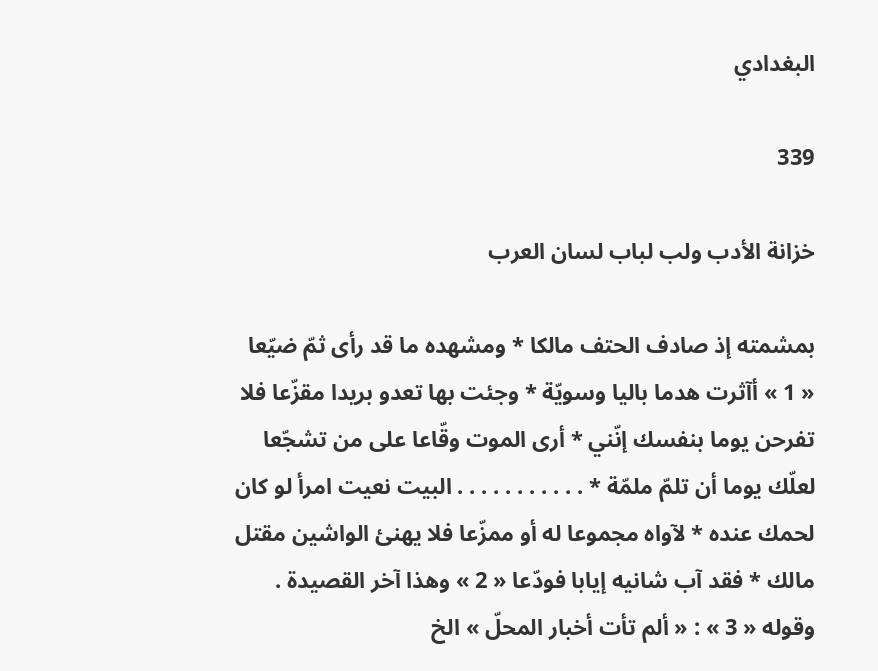البغدادي

339

خزانة الأدب ولب لباب لسان العرب

بمشمته إذ صادف الحتف مالكا * ومشهده ما قد رأى ثمّ ضيّعا « 1 » أآثرت هدما باليا وسويّة * وجئت بها تعدو بريدا مقزّعا فلا تفرحن يوما بنفسك إنّني * أرى الموت وقّاعا على من تشجّعا لعلّك يوما أن تلمّ ملمّة * . . . . . . . . . . . البيت نعيت امرأ لو كان لحمك عنده * لآواه مجموعا له أو ممزّعا فلا يهنئ الواشين مقتل مالك * فقد آب شانيه إيابا فودّعا « 2 » وهذا آخر القصيدة . وقوله « 3 » : « ألم تأت أخبار المحلّ » الخ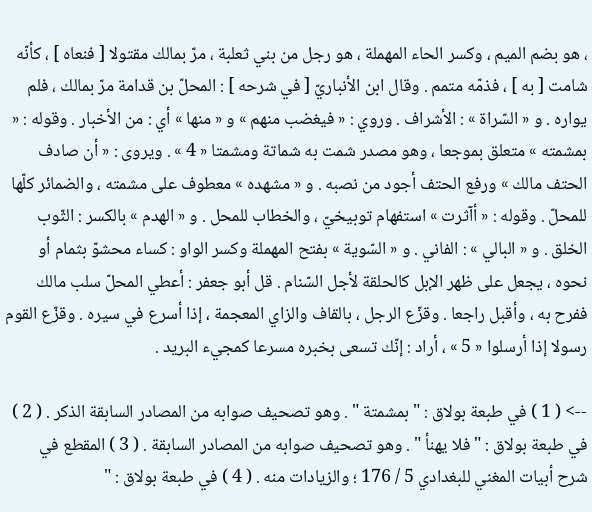، هو بضم الميم ، وكسر الحاء المهملة ، هو رجل من بني ثعلبة ، مرّ بمالك مقتولا [ فنعاه ] ، كأنّه شامت [ به ] ، فذمّه متمم . وقال ابن الأنباريّ [ في شرحه ] : المحلّ بن قدامة مرّ بمالك ، فلم يواره . و « السّراة » : الأشراف . وروي : « فيغضب منهم » و « منها » أي : من الأخبار . وقوله : « بمشمته » متعلق بموجعا ، وهو مصدر شمت به شماتة ومشمتا « 4 » . ويروى : « أن صادف الحتف مالك » ورفع الحتف أجود من نصبه . و « مشهده » معطوف على مشمته ، والضمائر كلّها للمحلّ . وقوله : « أآثرت » استفهام توبيخيّ ، والخطاب للمحل . و « الهدم » بالكسر : الثّوب الخلق . و « البالي » : الفاني . و « السّوية » بفتح المهملة وكسر الواو : كساء محشوّ بثمام أو نحوه ، يجعل على ظهر الإبل كالحلقة لأجل السّنام . قل أبو جعفر : أعطي المحلّ سلب مالك ففرح به ، وأقبل راجعا . وقزّع الرجل ، بالقاف والزاي المعجمة ، إذا أسرع في سيره . وقزّع القوم رسولا إذا أرسلوا « 5 » ، أراد : إنّك تسعى بخبره مسرعا كمجيء البريد .

--> ( 1 ) في طبعة بولاق : " بمشمتة " . وهو تصحيف صوابه من المصادر السابقة الذكر . ( 2 ) في طبعة بولاق : " فلا يهنأ " . وهو تصحيف صوابه من المصادر السابقة . ( 3 ) المقطع في شرح أبيات المغني للبغدادي 5 / 176 ؛ والزيادات منه . ( 4 ) في طبعة بولاق : "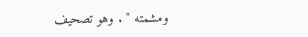ومشمته " . وهو تصحيف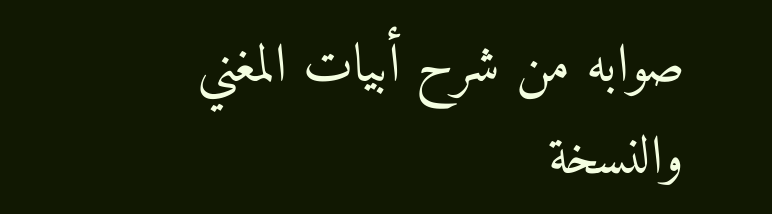صوابه من شرح أبيات المغني والنسخة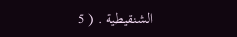الشنقيطية . ( 5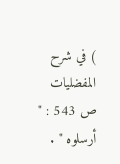) في شرح المفضليات ص 543 : " أرسلوه " .